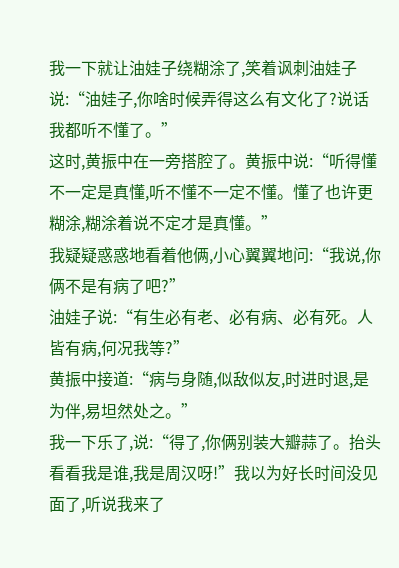我一下就让油娃子绕糊涂了,笑着讽刺油娃子说:“油娃子,你啥时候弄得这么有文化了?说话我都听不懂了。”
这时,黄振中在一旁搭腔了。黄振中说:“听得懂不一定是真懂,听不懂不一定不懂。懂了也许更糊涂,糊涂着说不定才是真懂。”
我疑疑惑惑地看着他俩,小心翼翼地问:“我说,你俩不是有病了吧?”
油娃子说:“有生必有老、必有病、必有死。人皆有病,何况我等?”
黄振中接道:“病与身随,似敌似友,时进时退,是为伴,易坦然处之。”
我一下乐了,说:“得了,你俩别装大瓣蒜了。抬头看看我是谁,我是周汉呀!”我以为好长时间没见面了,听说我来了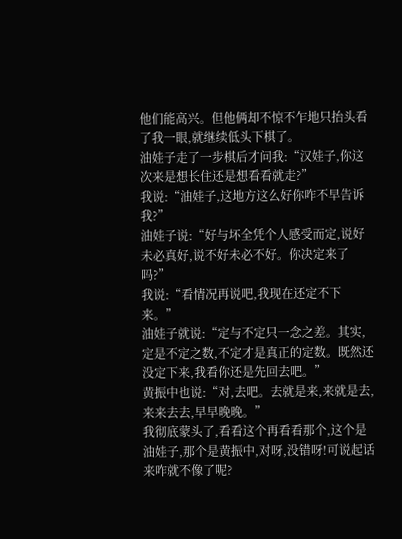他们能高兴。但他俩却不惊不乍地只抬头看了我一眼,就继续低头下棋了。
油娃子走了一步棋后才问我:“汉娃子,你这次来是想长住还是想看看就走?”
我说:“油娃子,这地方这么好你咋不早告诉我?”
油娃子说:“好与坏全凭个人感受而定,说好未必真好,说不好未必不好。你决定来了吗?”
我说:“看情况再说吧,我现在还定不下来。”
油娃子就说:“定与不定只一念之差。其实,定是不定之数,不定才是真正的定数。既然还没定下来,我看你还是先回去吧。”
黄振中也说:“对,去吧。去就是来,来就是去,来来去去,早早晚晚。”
我彻底蒙头了,看看这个再看看那个,这个是油娃子,那个是黄振中,对呀,没错呀!可说起话来咋就不像了呢?